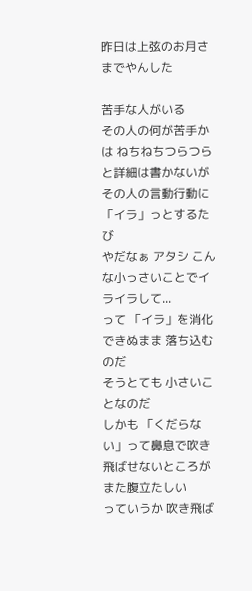昨日は上弦のお月さまでやんした

苦手な人がいる
その人の何が苦手かは ねちねちつらつらと詳細は書かないが
その人の言動行動に「イラ」っとするたび
やだなぁ アタシ こんな小っさいことでイライラして...
って 「イラ」を消化できぬまま 落ち込むのだ
そうとても 小さいことなのだ
しかも 「くだらない」って鼻息で吹き飛ばせないところが また腹立たしい
っていうか 吹き飛ば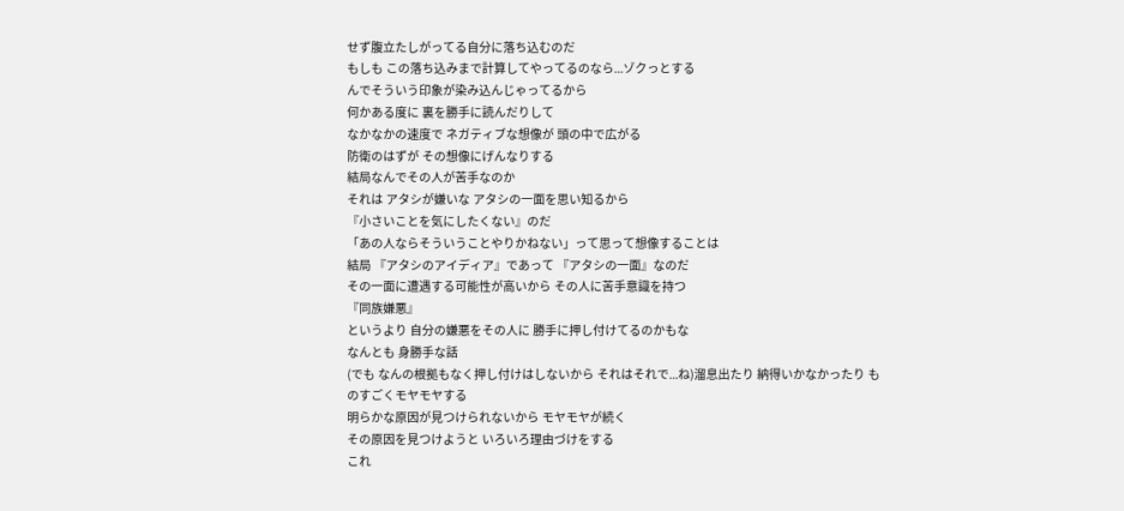せず腹立たしがってる自分に落ち込むのだ
もしも この落ち込みまで計算してやってるのなら...ゾクっとする
んでそういう印象が染み込んじゃってるから
何かある度に 裏を勝手に読んだりして
なかなかの速度で ネガティブな想像が 頭の中で広がる
防衛のはずが その想像にげんなりする
結局なんでその人が苦手なのか
それは アタシが嫌いな アタシの一面を思い知るから
『小さいことを気にしたくない』のだ
「あの人ならそういうことやりかねない」って思って想像することは
結局 『アタシのアイディア』であって 『アタシの一面』なのだ
その一面に遭遇する可能性が高いから その人に苦手意識を持つ
『同族嫌悪』
というより 自分の嫌悪をその人に 勝手に押し付けてるのかもな
なんとも 身勝手な話
(でも なんの根拠もなく押し付けはしないから それはそれで...ね)溜息出たり 納得いかなかったり ものすごくモヤモヤする
明らかな原因が見つけられないから モヤモヤが続く
その原因を見つけようと いろいろ理由づけをする
これ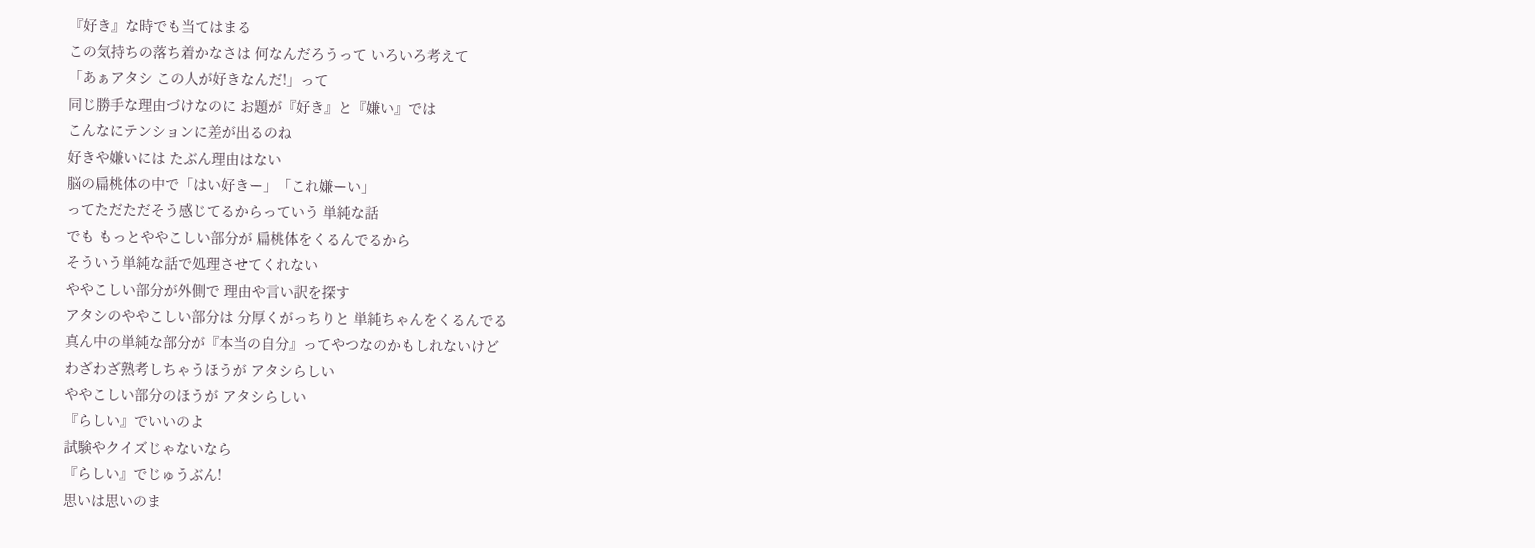『好き』な時でも当てはまる
この気持ちの落ち着かなさは 何なんだろうって いろいろ考えて
「あぁアタシ この人が好きなんだ!」って
同じ勝手な理由づけなのに お題が『好き』と『嫌い』では
こんなにテンションに差が出るのね
好きや嫌いには たぶん理由はない
脳の扁桃体の中で「はい好きー」「これ嫌ーい」
ってただただそう感じてるからっていう 単純な話
でも もっとややこしい部分が 扁桃体をくるんでるから
そういう単純な話で処理させてくれない
ややこしい部分が外側で 理由や言い訳を探す
アタシのややこしい部分は 分厚くがっちりと 単純ちゃんをくるんでる
真ん中の単純な部分が『本当の自分』ってやつなのかもしれないけど
わざわざ熟考しちゃうほうが アタシらしい
ややこしい部分のほうが アタシらしい
『らしい』でいいのよ
試験やクイズじゃないなら
『らしい』でじゅうぶん!
思いは思いのま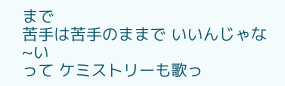まで
苦手は苦手のままで いいんじゃな~い
って ケミストリーも歌っ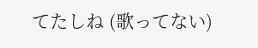てたしね (歌ってない)